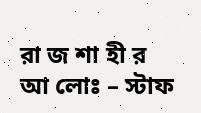রা জ শা হী র আ লোঃ – স্টাফ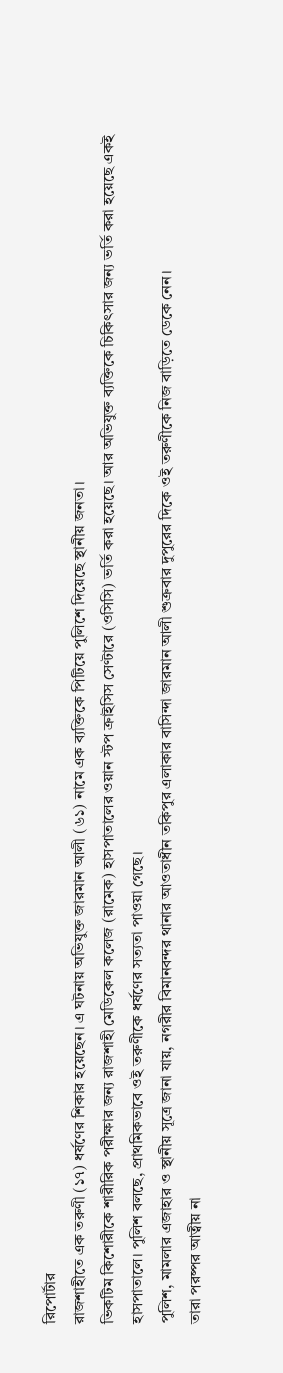রিপোর্টার
রাজশাহীতে এক তরুণী (১৭) ধর্ষণের শিকার হয়েছেন। এ ঘটনায় অভিযুক্ত জারমান আলী (৬১) নামে এক ব্যক্তিকে পিটিয়ে পুলিশে দিয়েছে স্থানীয় জনতা।
ভিকটিম কিশোরীকে শারীরিক পরীক্ষার জন্য রাজশাহী মেডিকেল কলেজ (রামেক) হাসপাতালের ওয়ান স্টপ ক্রাইসিস সেণ্টারে (ওসিসি) ভর্তি করা হয়েছে। আর অভিযুক্ত ব্যক্তিকে চিকিৎসার জন্য ভর্তি করা হয়েছে একই হাসপাতালে। পুলিশ বলছে, প্রাথমিকভাবে ওই তরুণীকে ধর্ষণের সত্যতা পাওয়া গেছে।
পুলিশ, মামলার এজাহার ও স্থানীয় সূত্রে জানা যায়, নগরীর বিমানবন্দর থানার আওতাধীন তকিপুর এলাকার বাসিন্দা জারমান আলী শুক্রবার দুপুরের দিকে ওই তরুণীকে নিজ বাড়িতে ডেকে নেন।
তারা পরষ্পর আত্বীয় না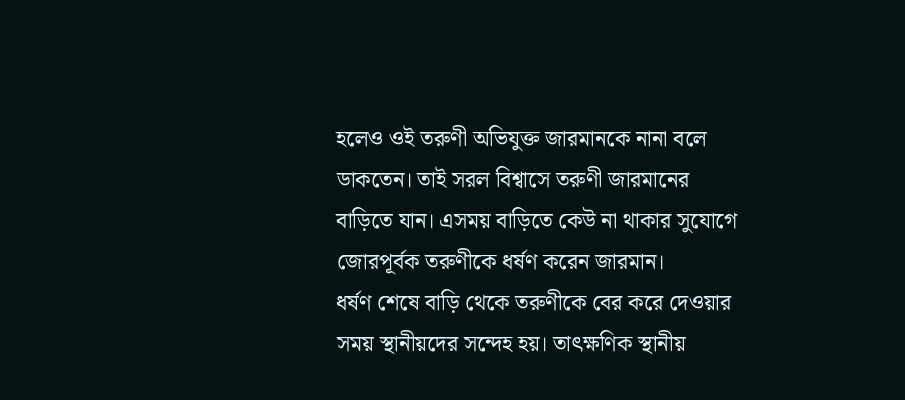হলেও ওই তরুণী অভিযুক্ত জারমানকে নানা বলে ডাকতেন। তাই সরল বিশ্বাসে তরুণী জারমানের বাড়িতে যান। এসময় বাড়িতে কেউ না থাকার সুযোগে জোরপূর্বক তরুণীকে ধর্ষণ করেন জারমান।
ধর্ষণ শেষে বাড়ি থেকে তরুণীকে বের করে দেওয়ার সময় স্থানীয়দের সন্দেহ হয়। তাৎক্ষণিক স্থানীয়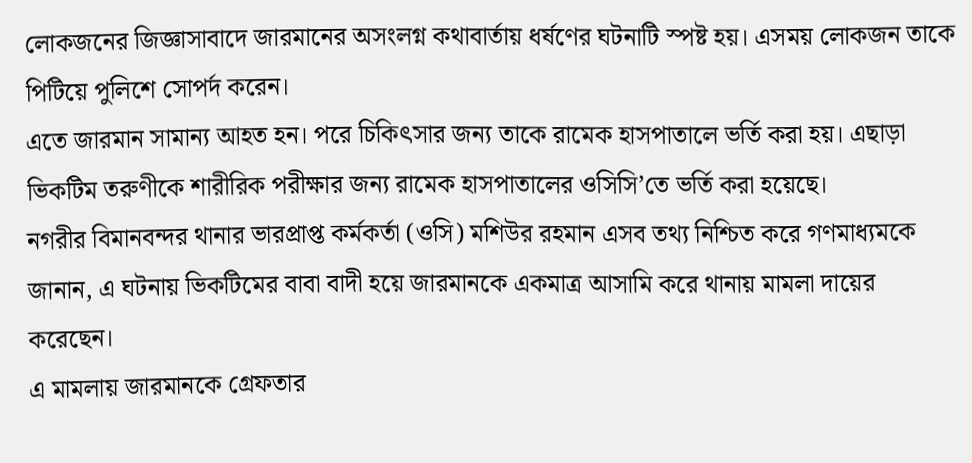লোকজনের জিজ্ঞাসাবাদে জারমানের অসংলগ্ন কথাবার্তায় ধর্ষণের ঘটনাটি স্পষ্ট হয়। এসময় লোকজন তাকে পিটিয়ে পুলিশে সোপর্দ করেন।
এতে জারমান সামান্য আহত হন। পরে চিকিৎসার জন্য তাকে রামেক হাসপাতালে ভর্তি করা হয়। এছাড়া ভিকটিম তরুণীকে শারীরিক পরীক্ষার জন্য রামেক হাসপাতালের ওসিসি’তে ভর্তি করা হয়েছে।
নগরীর বিমানবন্দর থানার ভারপ্রাপ্ত কর্মকর্তা (ওসি) মশিউর রহমান এসব তথ্য নিশ্চিত করে গণমাধ্যমকে জানান, এ ঘটনায় ভিকটিমের বাবা বাদী হয়ে জারমানকে একমাত্র আসামি করে থানায় মামলা দায়ের করেছেন।
এ মামলায় জারমানকে গ্রেফতার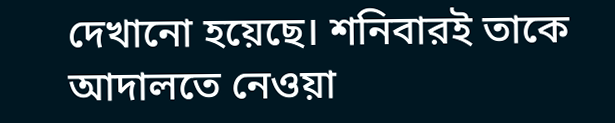দেখানো হয়েছে। শনিবারই তাকে আদালতে নেওয়া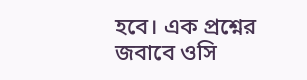হবে। এক প্রশ্নের জবাবে ওসি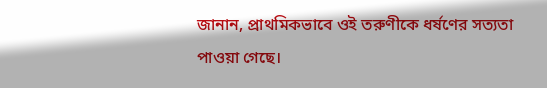জানান, প্রাথমিকভাবে ওই তরুণীকে ধর্ষণের সত্যতা পাওয়া গেছে।